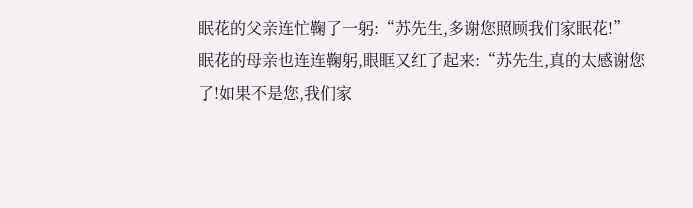眠花的父亲连忙鞠了一躬:“苏先生,多谢您照顾我们家眠花!”
眠花的母亲也连连鞠躬,眼眶又红了起来:“苏先生,真的太感谢您了!如果不是您,我们家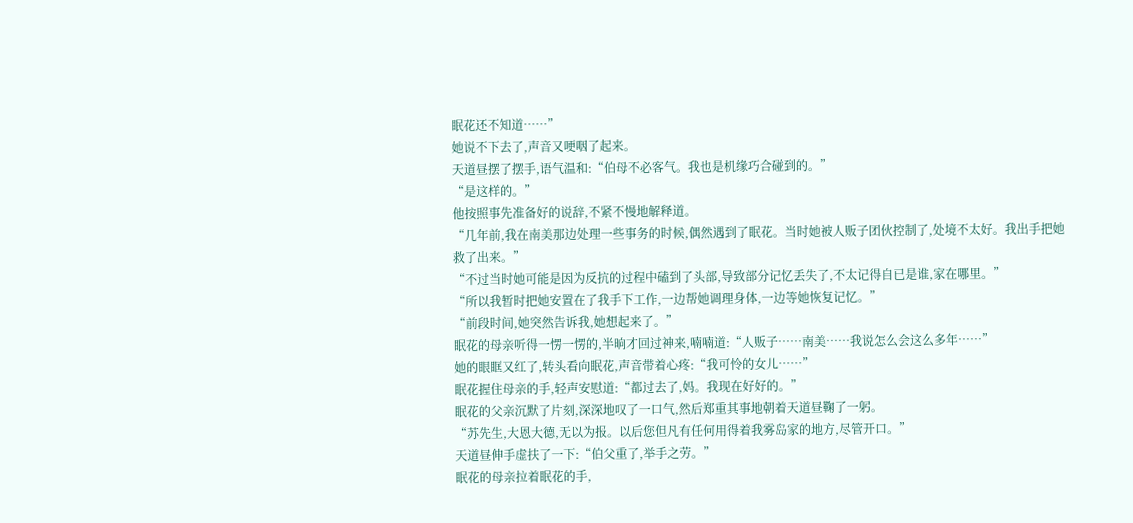眠花还不知道……”
她说不下去了,声音又哽咽了起来。
天道昼摆了摆手,语气温和:“伯母不必客气。我也是机缘巧合碰到的。”
“是这样的。”
他按照事先准备好的说辞,不紧不慢地解释道。
“几年前,我在南美那边处理一些事务的时候,偶然遇到了眠花。当时她被人贩子团伙控制了,处境不太好。我出手把她救了出来。”
“不过当时她可能是因为反抗的过程中磕到了头部,导致部分记忆丢失了,不太记得自已是谁,家在哪里。”
“所以我暂时把她安置在了我手下工作,一边帮她调理身体,一边等她恢复记忆。”
“前段时间,她突然告诉我,她想起来了。”
眠花的母亲听得一愣一愣的,半晌才回过神来,喃喃道:“人贩子……南美……我说怎么会这么多年……”
她的眼眶又红了,转头看向眠花,声音带着心疼:“我可怜的女儿……”
眠花握住母亲的手,轻声安慰道:“都过去了,妈。我现在好好的。”
眠花的父亲沉默了片刻,深深地叹了一口气,然后郑重其事地朝着天道昼鞠了一躬。
“苏先生,大恩大德,无以为报。以后您但凡有任何用得着我雾岛家的地方,尽管开口。”
天道昼伸手虚扶了一下:“伯父重了,举手之劳。”
眠花的母亲拉着眠花的手,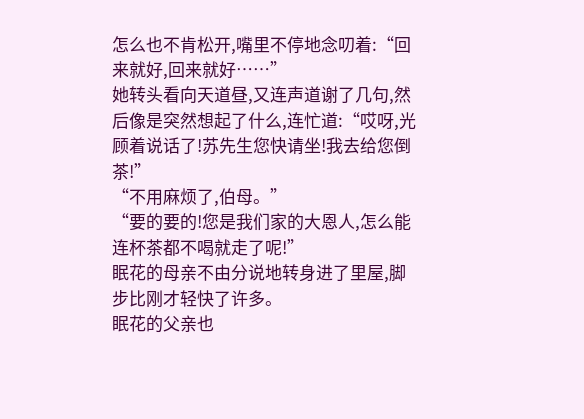怎么也不肯松开,嘴里不停地念叨着:“回来就好,回来就好……”
她转头看向天道昼,又连声道谢了几句,然后像是突然想起了什么,连忙道:“哎呀,光顾着说话了!苏先生您快请坐!我去给您倒茶!”
“不用麻烦了,伯母。”
“要的要的!您是我们家的大恩人,怎么能连杯茶都不喝就走了呢!”
眠花的母亲不由分说地转身进了里屋,脚步比刚才轻快了许多。
眠花的父亲也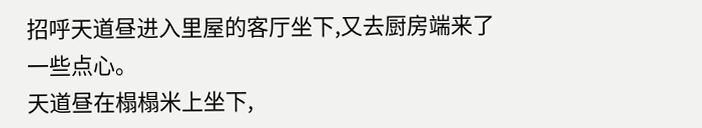招呼天道昼进入里屋的客厅坐下,又去厨房端来了一些点心。
天道昼在榻榻米上坐下,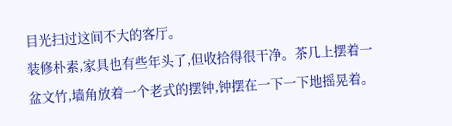目光扫过这间不大的客厅。
装修朴素,家具也有些年头了,但收拾得很干净。茶几上摆着一盆文竹,墙角放着一个老式的摆钟,钟摆在一下一下地摇晃着。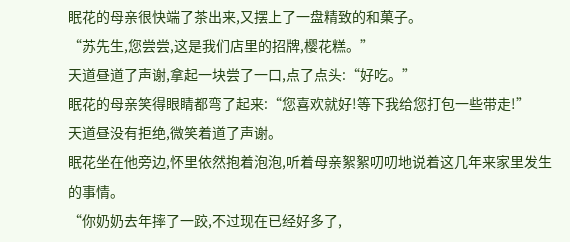眠花的母亲很快端了茶出来,又摆上了一盘精致的和菓子。
“苏先生,您尝尝,这是我们店里的招牌,樱花糕。”
天道昼道了声谢,拿起一块尝了一口,点了点头:“好吃。”
眠花的母亲笑得眼睛都弯了起来:“您喜欢就好!等下我给您打包一些带走!”
天道昼没有拒绝,微笑着道了声谢。
眠花坐在他旁边,怀里依然抱着泡泡,听着母亲絮絮叨叨地说着这几年来家里发生的事情。
“你奶奶去年摔了一跤,不过现在已经好多了,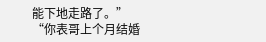能下地走路了。”
“你表哥上个月结婚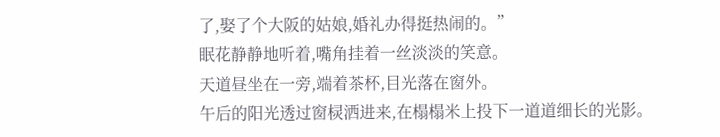了,娶了个大阪的姑娘,婚礼办得挺热闹的。”
眠花静静地听着,嘴角挂着一丝淡淡的笑意。
天道昼坐在一旁,端着茶杯,目光落在窗外。
午后的阳光透过窗棂洒进来,在榻榻米上投下一道道细长的光影。